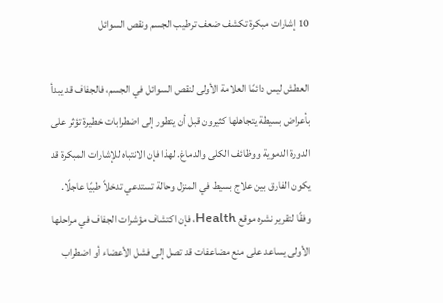10 إشارات مبكرة تكشف ضعف ترطيب الجسم ونقص السوائل

العطش ليس دائمًا العلامة الأولى لنقص السوائل في الجسم، فالجفاف قد يبدأ بأعراض بسيطة يتجاهلها كثيرون قبل أن يتطور إلى اضطرابات خطيرة تؤثر على الدورة الدموية ووظائف الكلى والدماغ. لهذا فإن الانتباه للإشارات المبكرة قد يكون الفارق بين علاج بسيط في المنزل وحالة تستدعي تدخلاً طبيًا عاجلًا.
وفقًا لتقرير نشره موقع Health، فإن اكتشاف مؤشرات الجفاف في مراحلها الأولى يساعد على منع مضاعفات قد تصل إلى فشل الأعضاء أو اضطراب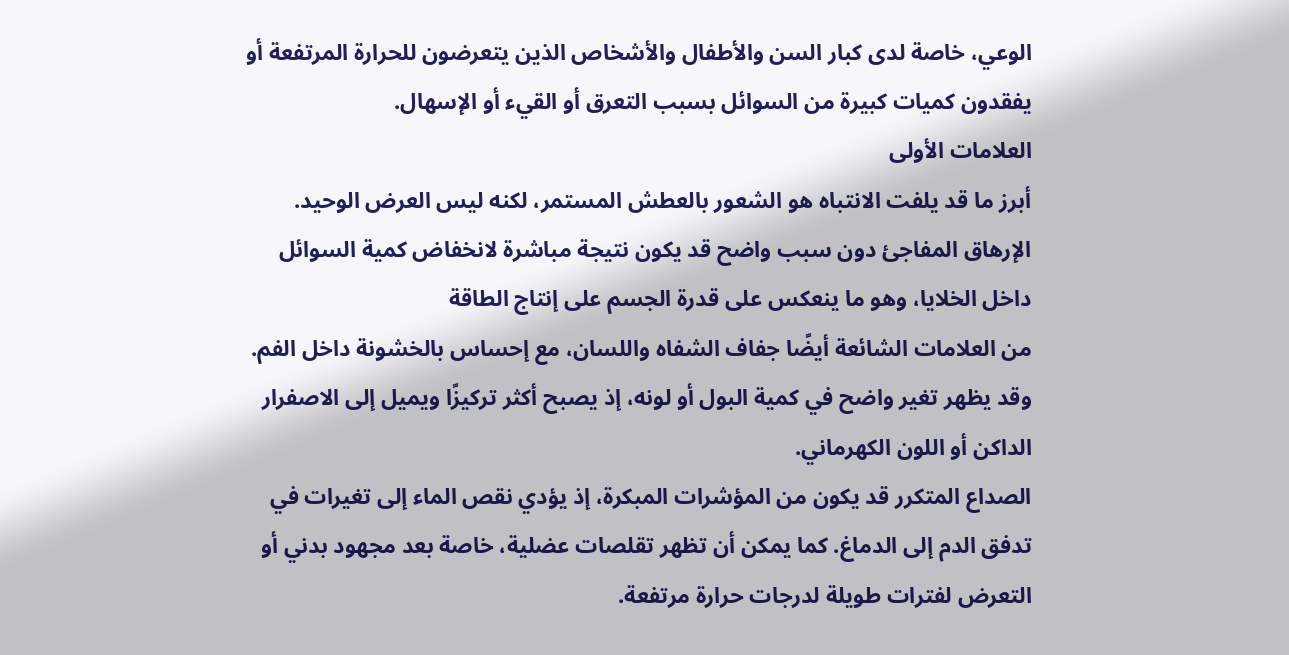الوعي، خاصة لدى كبار السن والأطفال والأشخاص الذين يتعرضون للحرارة المرتفعة أو يفقدون كميات كبيرة من السوائل بسبب التعرق أو القيء أو الإسهال.
العلامات الأولى
أبرز ما قد يلفت الانتباه هو الشعور بالعطش المستمر، لكنه ليس العرض الوحيد. الإرهاق المفاجئ دون سبب واضح قد يكون نتيجة مباشرة لانخفاض كمية السوائل داخل الخلايا، وهو ما ينعكس على قدرة الجسم على إنتاج الطاقة
من العلامات الشائعة أيضًا جفاف الشفاه واللسان، مع إحساس بالخشونة داخل الفم. وقد يظهر تغير واضح في كمية البول أو لونه، إذ يصبح أكثر تركيزًا ويميل إلى الاصفرار الداكن أو اللون الكهرماني.
الصداع المتكرر قد يكون من المؤشرات المبكرة، إذ يؤدي نقص الماء إلى تغيرات في تدفق الدم إلى الدماغ. كما يمكن أن تظهر تقلصات عضلية، خاصة بعد مجهود بدني أو التعرض لفترات طويلة لدرجات حرارة مرتفعة.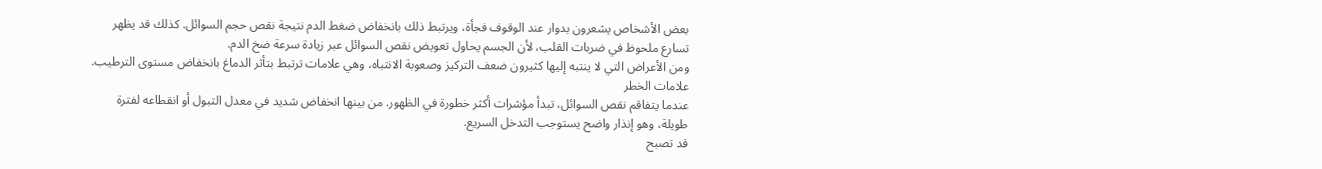بعض الأشخاص يشعرون بدوار عند الوقوف فجأة، ويرتبط ذلك بانخفاض ضغط الدم نتيجة نقص حجم السوائل. كذلك قد يظهر تسارع ملحوظ في ضربات القلب، لأن الجسم يحاول تعويض نقص السوائل عبر زيادة سرعة ضخ الدم.
ومن الأعراض التي لا ينتبه إليها كثيرون ضعف التركيز وصعوبة الانتباه، وهي علامات ترتبط بتأثر الدماغ بانخفاض مستوى الترطيب.
علامات الخطر
عندما يتفاقم نقص السوائل، تبدأ مؤشرات أكثر خطورة في الظهور. من بينها انخفاض شديد في معدل التبول أو انقطاعه لفترة طويلة، وهو إنذار واضح يستوجب التدخل السريع.
قد تصبح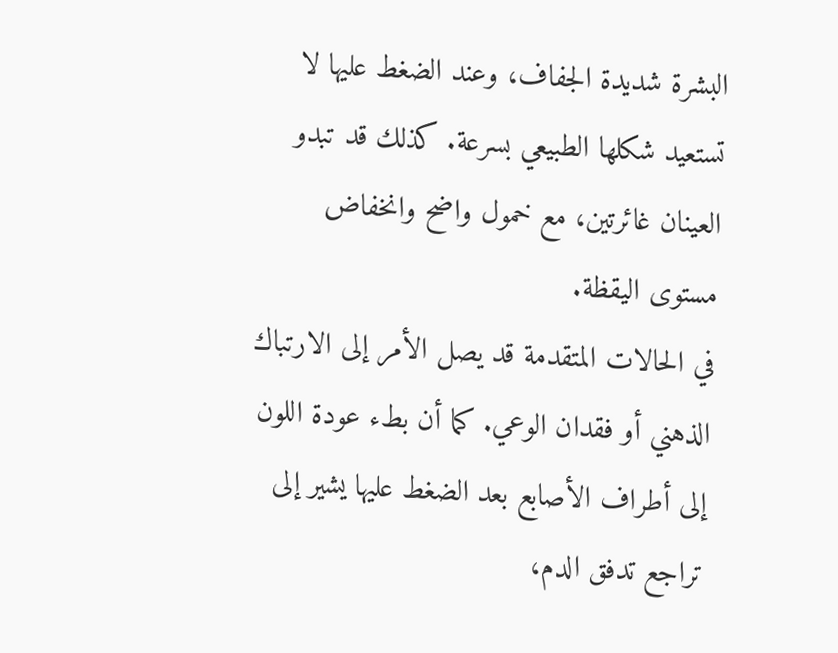البشرة شديدة الجفاف، وعند الضغط عليها لا تستعيد شكلها الطبيعي بسرعة. كذلك قد تبدو العينان غائرتين، مع خمول واضح وانخفاض مستوى اليقظة.
في الحالات المتقدمة قد يصل الأمر إلى الارتباك الذهني أو فقدان الوعي. كما أن بطء عودة اللون إلى أطراف الأصابع بعد الضغط عليها يشير إلى تراجع تدفق الدم،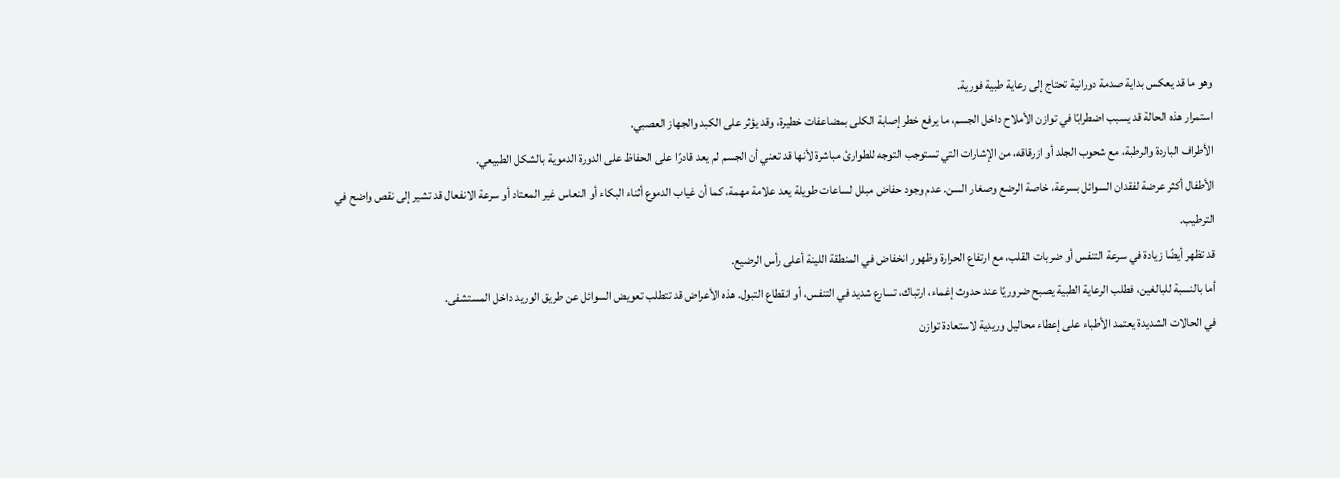وهو ما قد يعكس بداية صدمة دورانية تحتاج إلى رعاية طبية فورية.
استمرار هذه الحالة قد يسبب اضطرابًا في توازن الأملاح داخل الجسم، ما يرفع خطر إصابة الكلى بمضاعفات خطيرة، وقد يؤثر على الكبد والجهاز العصبي.
الأطراف الباردة والرطبة، مع شحوب الجلد أو ازرقاقه، من الإشارات التي تستوجب التوجه للطوارئ مباشرة لأنها قد تعني أن الجسم لم يعد قادرًا على الحفاظ على الدورة الدموية بالشكل الطبيعي.
الأطفال أكثر عرضة لفقدان السوائل بسرعة، خاصة الرضع وصغار السن. عدم وجود حفاض مبلل لساعات طويلة يعد علامة مهمة، كما أن غياب الدموع أثناء البكاء أو النعاس غير المعتاد أو سرعة الانفعال قد تشير إلى نقص واضح في الترطيب.
قد تظهر أيضًا زيادة في سرعة التنفس أو ضربات القلب، مع ارتفاع الحرارة وظهور انخفاض في المنطقة اللينة أعلى رأس الرضيع.
أما بالنسبة للبالغين، فطلب الرعاية الطبية يصبح ضروريًا عند حدوث إغماء، ارتباك، تسارع شديد في التنفس، أو انقطاع التبول. هذه الأعراض قد تتطلب تعويض السوائل عن طريق الوريد داخل المستشفى.
في الحالات الشديدة يعتمد الأطباء على إعطاء محاليل وريدية لاستعادة توازن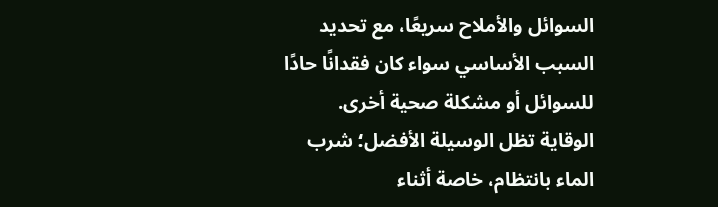السوائل والأملاح سريعًا، مع تحديد السبب الأساسي سواء كان فقدانًا حادًا للسوائل أو مشكلة صحية أخرى.
الوقاية تظل الوسيلة الأفضل؛ شرب الماء بانتظام، خاصة أثناء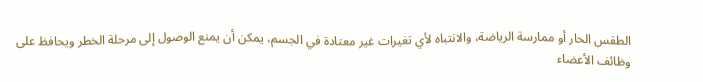الطقس الحار أو ممارسة الرياضة، والانتباه لأي تغيرات غير معتادة في الجسم، يمكن أن يمنع الوصول إلى مرحلة الخطر ويحافظ على وظائف الأعضاء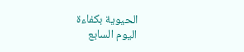الحيوية بكفاءة
اليوم السابع